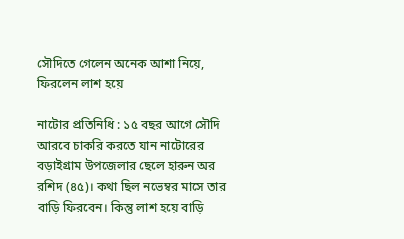সৌদিতে গেলেন অনেক আশা নিয়ে, ফিরলেন লাশ হয়ে

নাটোর প্রতিনিধি : ১৫ বছর আগে সৌদি আরবে চাকরি করতে যান নাটোরের বড়াইগ্রাম উপজেলার ছেলে হারুন অর রশিদ (৪৫)। কথা ছিল নভেম্বর মাসে তার বাড়ি ফিরবেন। কিন্তু লাশ হয়ে বাড়ি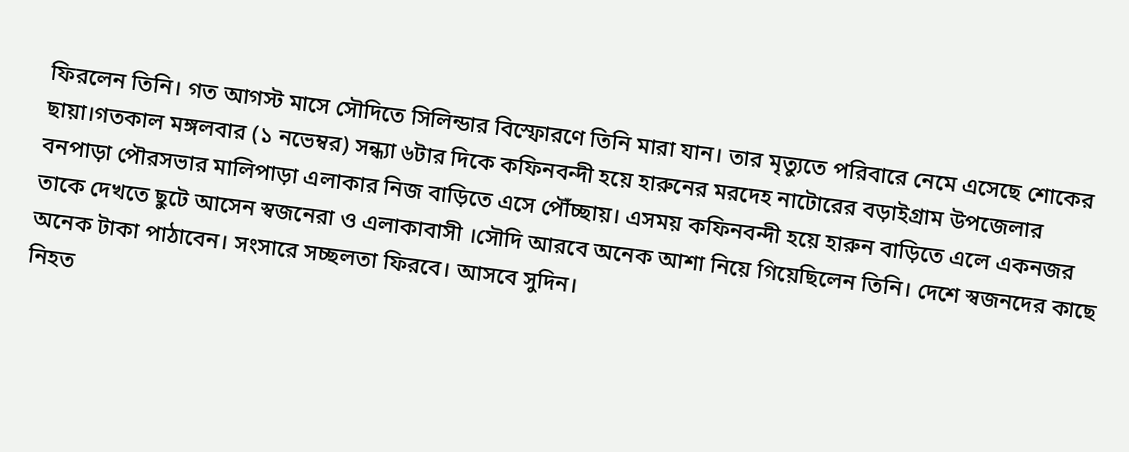ফিরলেন তিনি। গত আগস্ট মাসে সৌদিতে সিলিন্ডার বিস্ফোরণে তিনি মারা যান। তার মৃত্যুতে পরিবারে নেমে এসেছে শোকের ছায়া।গতকাল মঙ্গলবার (১ নভেম্বর) সন্ধ্যা ৬টার দিকে কফিনবন্দী হয়ে হারুনের মরদেহ নাটোরের বড়াইগ্রাম উপজেলার বনপাড়া পৌরসভার মালিপাড়া এলাকার নিজ বাড়িতে এসে পৌঁচ্ছায়। এসময় কফিনবন্দী হয়ে হারুন বাড়িতে এলে একনজর তাকে দেখতে ছুটে আসেন স্বজনেরা ও এলাকাবাসী ।সৌদি আরবে অনেক আশা নিয়ে গিয়েছিলেন তিনি। দেশে স্বজনদের কাছে অনেক টাকা পাঠাবেন। সংসারে সচ্ছলতা ফিরবে। আসবে সুদিন।
নিহত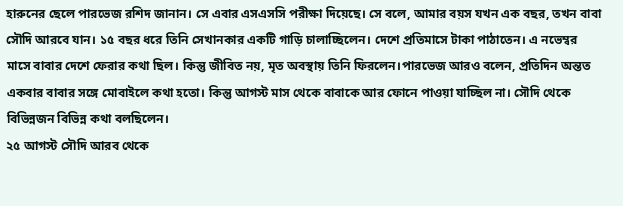হারুনের ছেলে পারভেজ রশিদ জানান। সে এবার এসএসসি পরীক্ষা দিয়েছে। সে বলে, আমার বয়স যখন এক বছর, তখন বাবা সৌদি আরবে যান। ১৫ বছর ধরে তিনি সেখানকার একটি গাড়ি চালাচ্ছিলেন। দেশে প্রতিমাসে টাকা পাঠাতেন। এ নভেম্বর মাসে বাবার দেশে ফেরার কথা ছিল। কিন্তু জীবিত নয়, মৃত অবস্থায় তিনি ফিরলেন।পারভেজ আরও বলেন, প্রতিদিন অন্তত একবার বাবার সঙ্গে মোবাইলে কথা হতো। কিন্তু আগস্ট মাস থেকে বাবাকে আর ফোনে পাওয়া যাচ্ছিল না। সৌদি থেকে বিভিন্নজন বিভিন্ন কথা বলছিলেন।
২৫ আগস্ট সৌদি আরব থেকে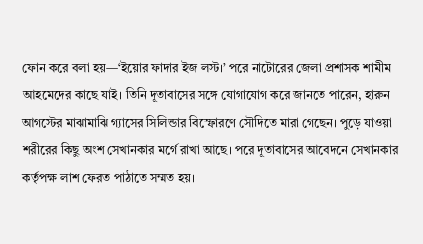ফোন করে বলা হয়—‘ইয়োর ফাদার ইজ লস্ট।’ পরে নাটোরের জেলা প্রশাসক শামীম আহমেদের কাছে যাই। তিনি দূতাবাসের সঙ্গে যোগাযোগ করে জানতে পারেন, হারুন আগস্টের মাঝামাঝি গ্যাসের সিলিন্ডার বিস্ফোরণে সৌদিতে মারা গেছেন। পুড়ে যাওয়া শরীরের কিছু অংশ সেখানকার মর্গে রাখা আছে। পরে দূতাবাসের আবেদনে সেখানকার কর্তৃপক্ষ লাশ ফেরত পাঠাতে সম্মত হয়।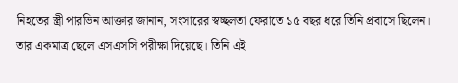নিহতের স্ত্রী পারভিন আক্তার জানান, সংসারের স্বচ্ছলতা ফেরাতে ১৫ বছর ধরে তিনি প্রবাসে ছিলেন। তার একমাত্র ছেলে এসএসসি পরীক্ষা দিয়েছে। তিনি এই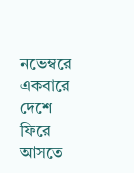নভেম্বরে একবারে দেশে ফিরে আসতে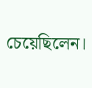চেয়েছিলেন।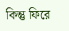কিন্তু ফিরে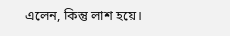এলেন, কিন্তু লাশ হয়ে।